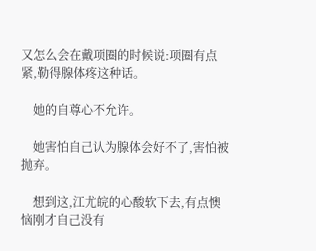又怎么会在戴项圈的时候说:项圈有点紧,勒得腺体疼这种话。

    她的自尊心不允许。

    她害怕自己认为腺体会好不了,害怕被抛弃。

    想到这,江尤皖的心酸软下去,有点懊恼刚才自己没有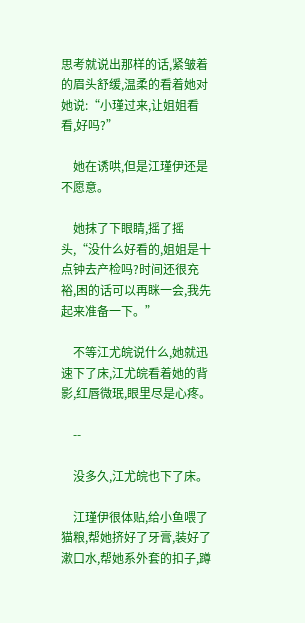思考就说出那样的话,紧皱着的眉头舒缓,温柔的看着她对她说:“小瑾过来,让姐姐看看,好吗?”

    她在诱哄,但是江瑾伊还是不愿意。

    她抹了下眼睛,摇了摇头,“没什么好看的,姐姐是十点钟去产检吗?时间还很充裕,困的话可以再眯一会,我先起来准备一下。”

    不等江尤皖说什么,她就迅速下了床,江尤皖看着她的背影,红唇微珉,眼里尽是心疼。

    --

    没多久,江尤皖也下了床。

    江瑾伊很体贴,给小鱼喂了猫粮,帮她挤好了牙膏,装好了漱口水,帮她系外套的扣子,蹲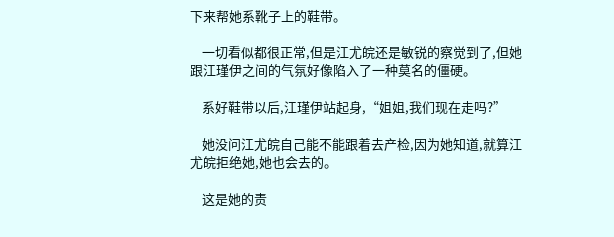下来帮她系靴子上的鞋带。

    一切看似都很正常,但是江尤皖还是敏锐的察觉到了,但她跟江瑾伊之间的气氛好像陷入了一种莫名的僵硬。

    系好鞋带以后,江瑾伊站起身,“姐姐,我们现在走吗?”

    她没问江尤皖自己能不能跟着去产检,因为她知道,就算江尤皖拒绝她,她也会去的。

    这是她的责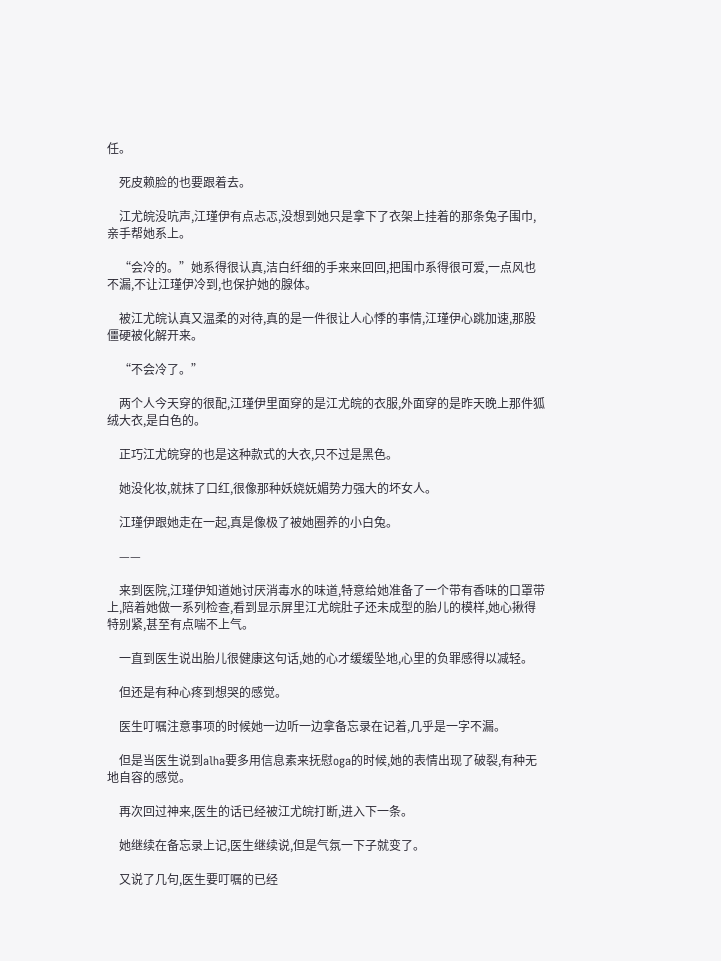任。

    死皮赖脸的也要跟着去。

    江尤皖没吭声,江瑾伊有点忐忑,没想到她只是拿下了衣架上挂着的那条兔子围巾,亲手帮她系上。

    “会冷的。”她系得很认真,洁白纤细的手来来回回,把围巾系得很可爱,一点风也不漏,不让江瑾伊冷到,也保护她的腺体。

    被江尤皖认真又温柔的对待,真的是一件很让人心悸的事情,江瑾伊心跳加速,那股僵硬被化解开来。

    “不会冷了。”

    两个人今天穿的很配,江瑾伊里面穿的是江尤皖的衣服,外面穿的是昨天晚上那件狐绒大衣,是白色的。

    正巧江尤皖穿的也是这种款式的大衣,只不过是黑色。

    她没化妆,就抹了口红,很像那种妖娆妩媚势力强大的坏女人。

    江瑾伊跟她走在一起,真是像极了被她圈养的小白兔。

    ——

    来到医院,江瑾伊知道她讨厌消毒水的味道,特意给她准备了一个带有香味的口罩带上,陪着她做一系列检查,看到显示屏里江尤皖肚子还未成型的胎儿的模样,她心揪得特别紧,甚至有点喘不上气。

    一直到医生说出胎儿很健康这句话,她的心才缓缓坠地,心里的负罪感得以减轻。

    但还是有种心疼到想哭的感觉。

    医生叮嘱注意事项的时候她一边听一边拿备忘录在记着,几乎是一字不漏。

    但是当医生说到alha要多用信息素来抚慰oga的时候,她的表情出现了破裂,有种无地自容的感觉。

    再次回过神来,医生的话已经被江尤皖打断,进入下一条。

    她继续在备忘录上记,医生继续说,但是气氛一下子就变了。

    又说了几句,医生要叮嘱的已经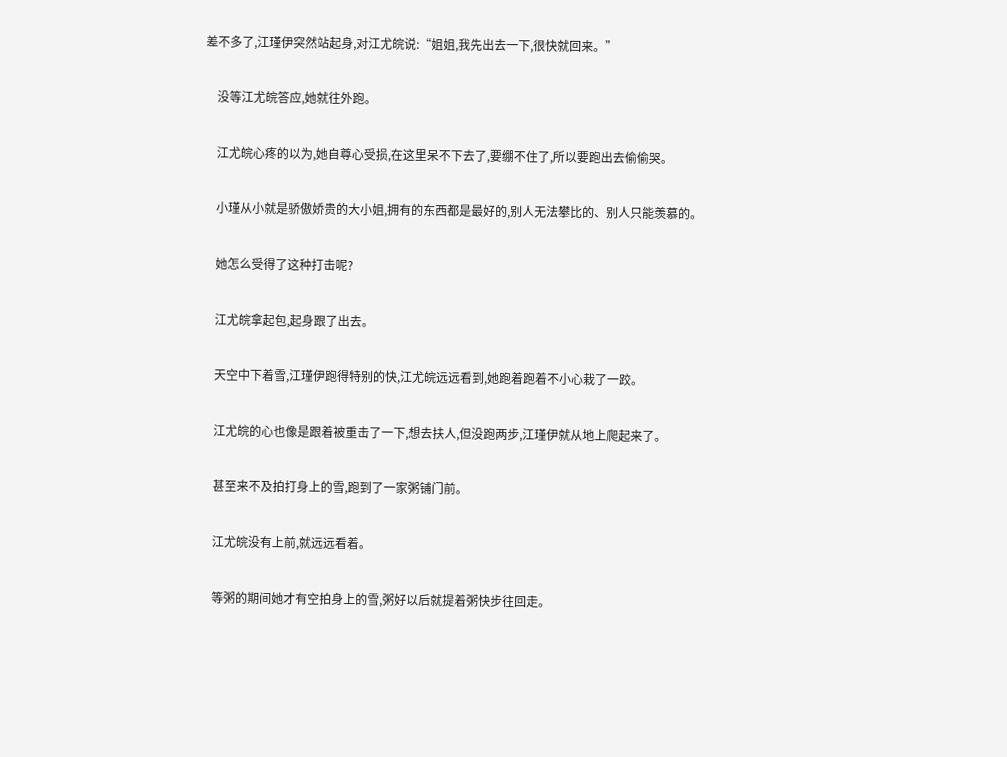差不多了,江瑾伊突然站起身,对江尤皖说:“姐姐,我先出去一下,很快就回来。”

    没等江尤皖答应,她就往外跑。

    江尤皖心疼的以为,她自尊心受损,在这里呆不下去了,要绷不住了,所以要跑出去偷偷哭。

    小瑾从小就是骄傲娇贵的大小姐,拥有的东西都是最好的,别人无法攀比的、别人只能羡慕的。

    她怎么受得了这种打击呢?

    江尤皖拿起包,起身跟了出去。

    天空中下着雪,江瑾伊跑得特别的快,江尤皖远远看到,她跑着跑着不小心栽了一跤。

    江尤皖的心也像是跟着被重击了一下,想去扶人,但没跑两步,江瑾伊就从地上爬起来了。

    甚至来不及拍打身上的雪,跑到了一家粥铺门前。

    江尤皖没有上前,就远远看着。

    等粥的期间她才有空拍身上的雪,粥好以后就提着粥快步往回走。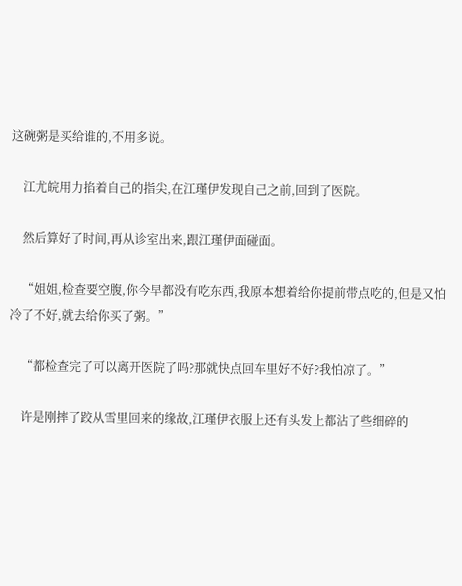这碗粥是买给谁的,不用多说。

    江尤皖用力掐着自己的指尖,在江瑾伊发现自己之前,回到了医院。

    然后算好了时间,再从诊室出来,跟江瑾伊面碰面。

    “姐姐,检查要空腹,你今早都没有吃东西,我原本想着给你提前带点吃的,但是又怕冷了不好,就去给你买了粥。”

    “都检查完了可以离开医院了吗?那就快点回车里好不好?我怕凉了。”

    许是刚摔了跤从雪里回来的缘故,江瑾伊衣服上还有头发上都沾了些细碎的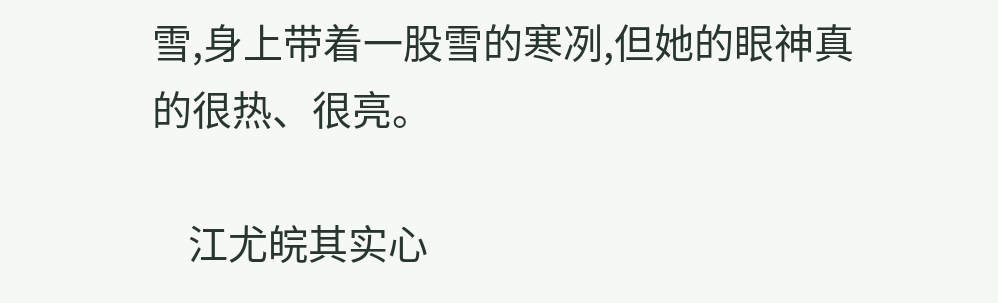雪,身上带着一股雪的寒冽,但她的眼神真的很热、很亮。

    江尤皖其实心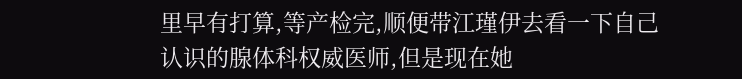里早有打算,等产检完,顺便带江瑾伊去看一下自己认识的腺体科权威医师,但是现在她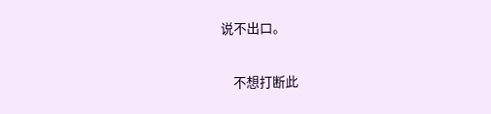说不出口。

    不想打断此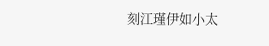刻江瑾伊如小太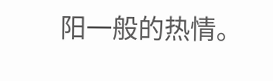阳一般的热情。